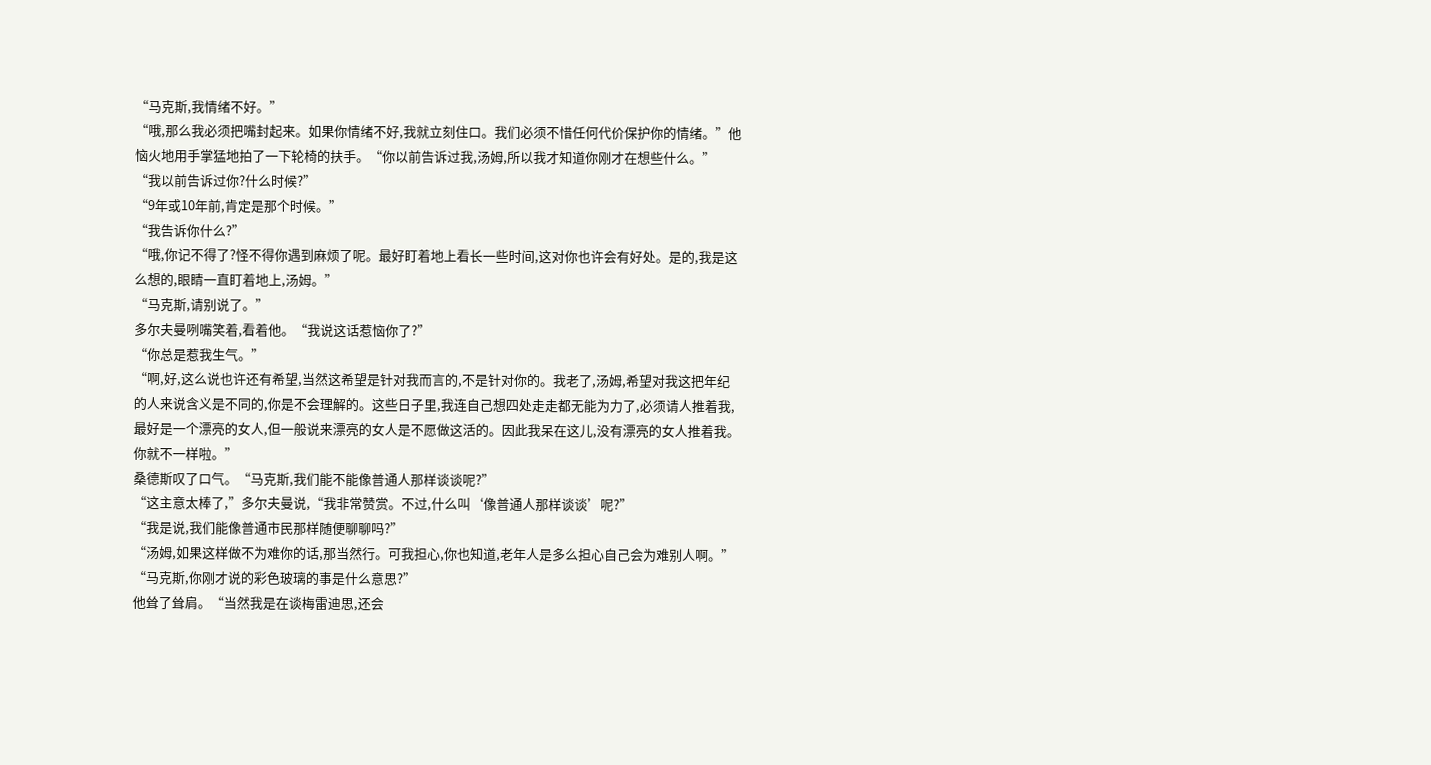“马克斯,我情绪不好。”
“哦,那么我必须把嘴封起来。如果你情绪不好,我就立刻住口。我们必须不惜任何代价保护你的情绪。”他恼火地用手掌猛地拍了一下轮椅的扶手。“你以前告诉过我,汤姆,所以我才知道你刚才在想些什么。”
“我以前告诉过你?什么时候?”
“9年或10年前,肯定是那个时候。”
“我告诉你什么?”
“哦,你记不得了?怪不得你遇到麻烦了呢。最好盯着地上看长一些时间,这对你也许会有好处。是的,我是这么想的,眼睛一直盯着地上,汤姆。”
“马克斯,请别说了。”
多尔夫曼咧嘴笑着,看着他。“我说这话惹恼你了?”
“你总是惹我生气。”
“啊,好,这么说也许还有希望,当然这希望是针对我而言的,不是针对你的。我老了,汤姆,希望对我这把年纪的人来说含义是不同的,你是不会理解的。这些日子里,我连自己想四处走走都无能为力了,必须请人推着我,最好是一个漂亮的女人,但一般说来漂亮的女人是不愿做这活的。因此我呆在这儿,没有漂亮的女人推着我。你就不一样啦。”
桑德斯叹了口气。“马克斯,我们能不能像普通人那样谈谈呢?”
“这主意太棒了,”多尔夫曼说,“我非常赞赏。不过,什么叫‘像普通人那样谈谈’呢?”
“我是说,我们能像普通市民那样随便聊聊吗?”
“汤姆,如果这样做不为难你的话,那当然行。可我担心,你也知道,老年人是多么担心自己会为难别人啊。”
“马克斯,你刚才说的彩色玻璃的事是什么意思?”
他耸了耸肩。“当然我是在谈梅雷迪思,还会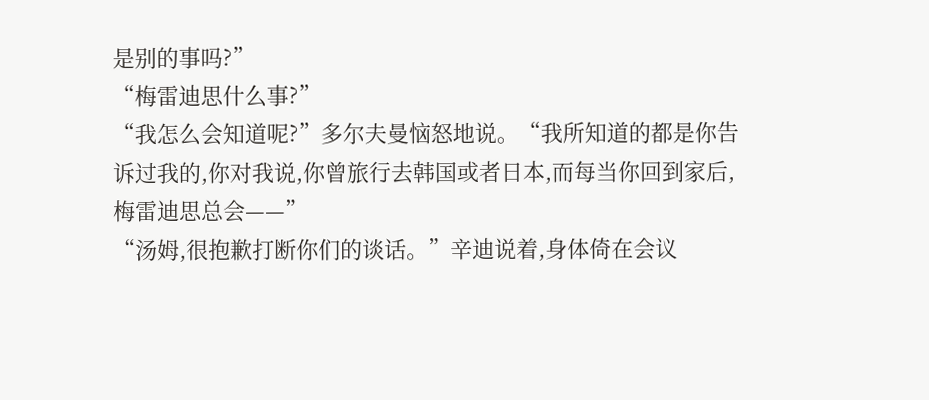是别的事吗?”
“梅雷迪思什么事?”
“我怎么会知道呢?”多尔夫曼恼怒地说。“我所知道的都是你告诉过我的,你对我说,你曾旅行去韩国或者日本,而每当你回到家后,梅雷迪思总会——”
“汤姆,很抱歉打断你们的谈话。”辛迪说着,身体倚在会议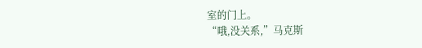室的门上。
“哦,没关系,”马克斯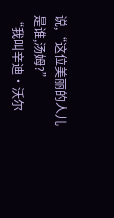说,“这位美丽的人儿是谁,汤姆?”
“我叫辛迪·沃尔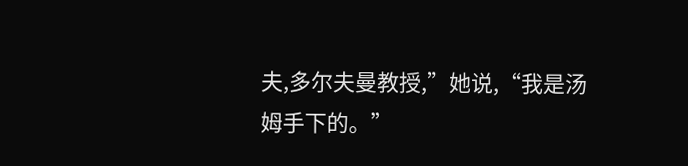夫,多尔夫曼教授,”她说,“我是汤姆手下的。”